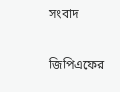সংবাদ

জিপিএফের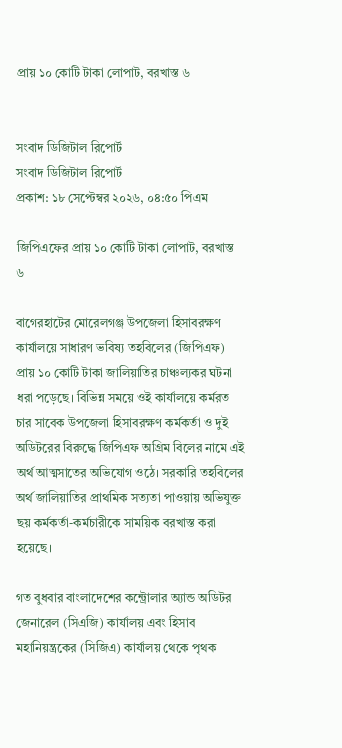প্রায় ১০ কোটি টাকা লোপাট, বরখাস্ত ৬


সংবাদ ডিজিটাল রিপোর্ট
সংবাদ ডিজিটাল রিপোর্ট
প্রকাশ: ১৮ সেপ্টেম্বর ২০২৬, ০৪:৫০ পিএম

জিপিএফের প্রায় ১০ কোটি টাকা লোপাট, বরখাস্ত ৬

বাগেরহাটের মোরেলগঞ্জ উপজেলা হিসাবরক্ষণ কার্যালয়ে সাধারণ ভবিষ্য তহবিলের (জিপিএফ) প্রায় ১০ কোটি টাকা জালিয়াতির চাঞ্চল্যকর ঘটনা ধরা পড়েছে। বিভিন্ন সময়ে ওই কার্যালয়ে কর্মরত চার সাবেক উপজেলা হিসাবরক্ষণ কর্মকর্তা ও দুই অডিটরের বিরুদ্ধে জিপিএফ অগ্রিম বিলের নামে এই অর্থ আত্মসাতের অভিযোগ ওঠে। সরকারি তহবিলের অর্থ জালিয়াতির প্রাথমিক সত্যতা পাওয়ায় অভিযুক্ত ছয় কর্মকর্তা-কর্মচারীকে সাময়িক বরখাস্ত করা হয়েছে।

গত বুধবার বাংলাদেশের কন্ট্রোলার অ্যান্ড অডিটর জেনারেল (সিএজি) কার্যালয় এবং হিসাব মহানিয়ন্ত্রকের (সিজিএ) কার্যালয় থেকে পৃথক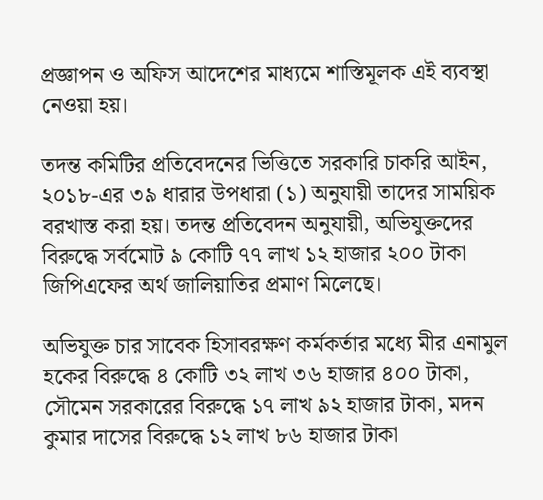প্রজ্ঞাপন ও অফিস আদেশের মাধ্যমে শাস্তিমূলক এই ব্যবস্থা নেওয়া হয়।

তদন্ত কমিটির প্রতিবেদনের ভিত্তিতে সরকারি চাকরি আইন, ২০১৮-এর ৩৯ ধারার উপধারা (১) অনুযায়ী তাদের সাময়িক বরখাস্ত করা হয়। তদন্ত প্রতিবেদন অনুযায়ী, অভিযুক্তদের বিরুদ্ধে সর্বমোট ৯ কোটি ৭৭ লাখ ১২ হাজার ২০০ টাকা জিপিএফের অর্থ জালিয়াতির প্রমাণ মিলেছে।

অভিযুক্ত চার সাবেক হিসাবরক্ষণ কর্মকর্তার মধ্যে মীর এনামুল হকের বিরুদ্ধে ৪ কোটি ৩২ লাখ ৩৬ হাজার ৪০০ টাকা, সৌমেন সরকারের বিরুদ্ধে ১৭ লাখ ৯২ হাজার টাকা, মদন কুমার দাসের বিরুদ্ধে ১২ লাখ ৮৬ হাজার টাকা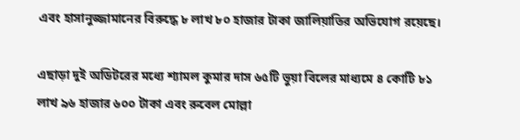এবং হাসানুজ্জামানের বিরুদ্ধে ৮ লাখ ৮০ হাজার টাকা জালিয়াতির অভিযোগ রয়েছে।

এছাড়া দুই অডিটরের মধ্যে শ্যামল কুমার দাস ৬৫টি ভুয়া বিলের মাধ্যমে ৪ কোটি ৮১ লাখ ৯৬ হাজার ৬০০ টাকা এবং রুবেল মোল্লা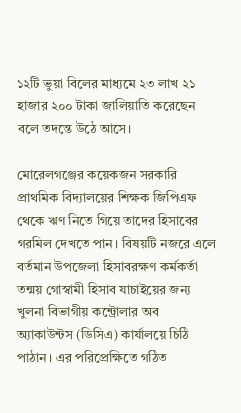১২টি ভুয়া বিলের মাধ্যমে ২৩ লাখ ২১ হাজার ২০০ টাকা জালিয়াতি করেছেন বলে তদন্তে উঠে আসে।

মোরেলগঞ্জের কয়েকজন সরকারি প্রাথমিক বিদ্যালয়ের শিক্ষক জিপিএফ থেকে ঋণ নিতে গিয়ে তাদের হিসাবের গরমিল দেখতে পান। বিষয়টি নজরে এলে বর্তমান উপজেলা হিসাবরক্ষণ কর্মকর্তা তন্ময় গোস্বামী হিসাব যাচাইয়ের জন্য খুলনা বিভাগীয় কন্ট্রোলার অব অ্যাকাউন্টস (ডিসিএ) কার্যালয়ে চিঠি পাঠান। এর পরিপ্রেক্ষিতে গঠিত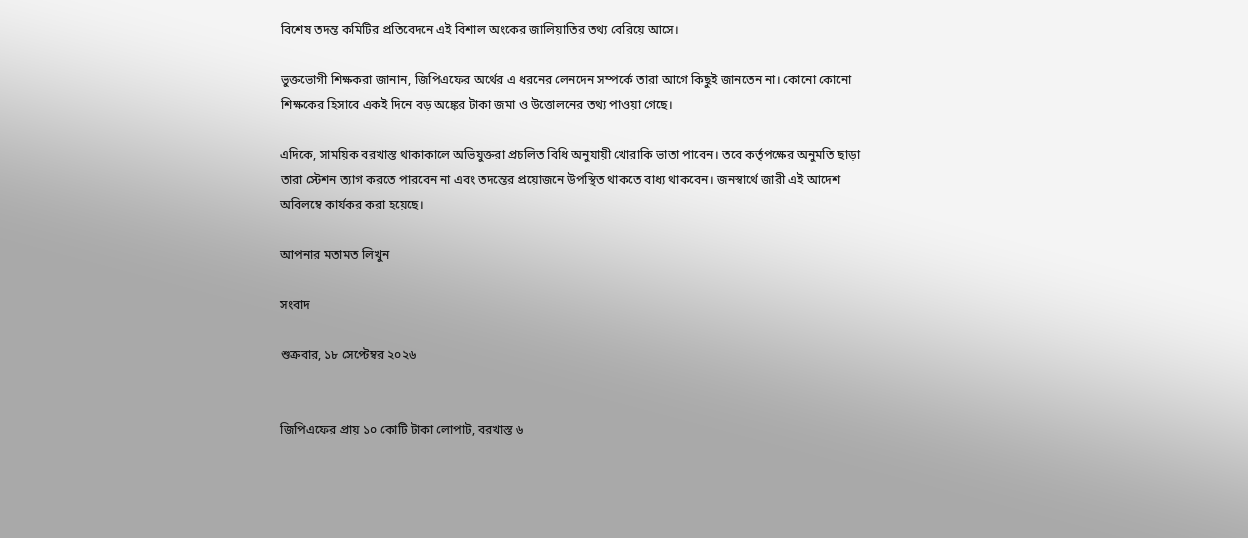বিশেষ তদন্ত কমিটির প্রতিবেদনে এই বিশাল অংকের জালিয়াতির তথ্য বেরিয়ে আসে।

ভুক্তভোগী শিক্ষকরা জানান, জিপিএফের অর্থের এ ধরনের লেনদেন সম্পর্কে তারা আগে কিছুই জানতেন না। কোনো কোনো শিক্ষকের হিসাবে একই দিনে বড় অঙ্কের টাকা জমা ও উত্তোলনের তথ্য পাওয়া গেছে।

এদিকে, সাময়িক বরখাস্ত থাকাকালে অভিযুক্তরা প্রচলিত বিধি অনুযায়ী খোরাকি ভাতা পাবেন। তবে কর্তৃপক্ষের অনুমতি ছাড়া তারা স্টেশন ত্যাগ করতে পারবেন না এবং তদন্তের প্রয়োজনে উপস্থিত থাকতে বাধ্য থাকবেন। জনস্বার্থে জারী এই আদেশ অবিলম্বে কার্যকর করা হয়েছে।

আপনার মতামত লিখুন

সংবাদ

শুক্রবার, ১৮ সেপ্টেম্বর ২০২৬


জিপিএফের প্রায় ১০ কোটি টাকা লোপাট, বরখাস্ত ৬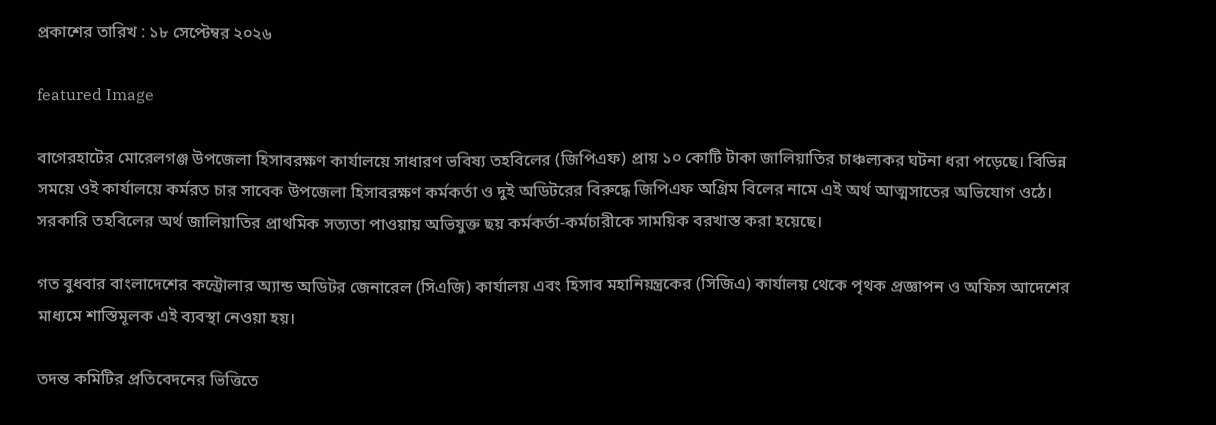প্রকাশের তারিখ : ১৮ সেপ্টেম্বর ২০২৬

featured Image

বাগেরহাটের মোরেলগঞ্জ উপজেলা হিসাবরক্ষণ কার্যালয়ে সাধারণ ভবিষ্য তহবিলের (জিপিএফ) প্রায় ১০ কোটি টাকা জালিয়াতির চাঞ্চল্যকর ঘটনা ধরা পড়েছে। বিভিন্ন সময়ে ওই কার্যালয়ে কর্মরত চার সাবেক উপজেলা হিসাবরক্ষণ কর্মকর্তা ও দুই অডিটরের বিরুদ্ধে জিপিএফ অগ্রিম বিলের নামে এই অর্থ আত্মসাতের অভিযোগ ওঠে। সরকারি তহবিলের অর্থ জালিয়াতির প্রাথমিক সত্যতা পাওয়ায় অভিযুক্ত ছয় কর্মকর্তা-কর্মচারীকে সাময়িক বরখাস্ত করা হয়েছে।

গত বুধবার বাংলাদেশের কন্ট্রোলার অ্যান্ড অডিটর জেনারেল (সিএজি) কার্যালয় এবং হিসাব মহানিয়ন্ত্রকের (সিজিএ) কার্যালয় থেকে পৃথক প্রজ্ঞাপন ও অফিস আদেশের মাধ্যমে শাস্তিমূলক এই ব্যবস্থা নেওয়া হয়।

তদন্ত কমিটির প্রতিবেদনের ভিত্তিতে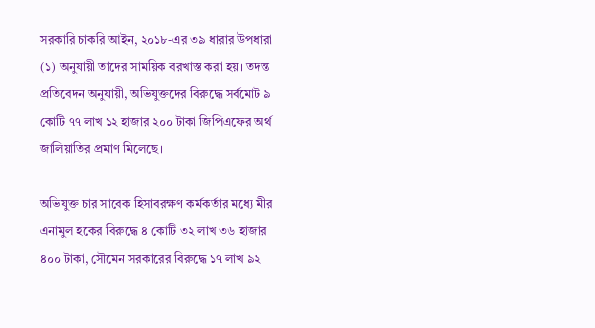সরকারি চাকরি আইন, ২০১৮-এর ৩৯ ধারার উপধারা (১) অনুযায়ী তাদের সাময়িক বরখাস্ত করা হয়। তদন্ত প্রতিবেদন অনুযায়ী, অভিযুক্তদের বিরুদ্ধে সর্বমোট ৯ কোটি ৭৭ লাখ ১২ হাজার ২০০ টাকা জিপিএফের অর্থ জালিয়াতির প্রমাণ মিলেছে।

অভিযুক্ত চার সাবেক হিসাবরক্ষণ কর্মকর্তার মধ্যে মীর এনামুল হকের বিরুদ্ধে ৪ কোটি ৩২ লাখ ৩৬ হাজার ৪০০ টাকা, সৌমেন সরকারের বিরুদ্ধে ১৭ লাখ ৯২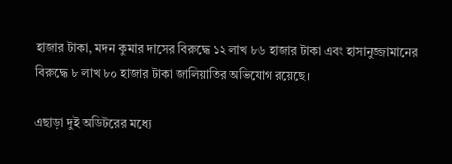হাজার টাকা, মদন কুমার দাসের বিরুদ্ধে ১২ লাখ ৮৬ হাজার টাকা এবং হাসানুজ্জামানের বিরুদ্ধে ৮ লাখ ৮০ হাজার টাকা জালিয়াতির অভিযোগ রয়েছে।

এছাড়া দুই অডিটরের মধ্যে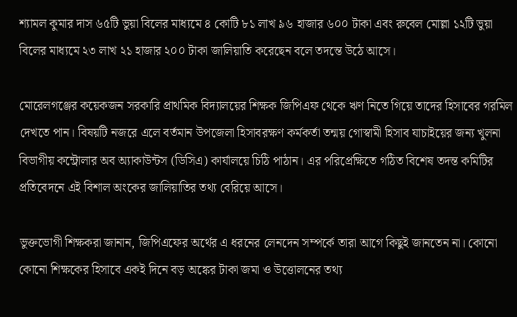শ্যামল কুমার দাস ৬৫টি ভুয়া বিলের মাধ্যমে ৪ কোটি ৮১ লাখ ৯৬ হাজার ৬০০ টাকা এবং রুবেল মোল্লা ১২টি ভুয়া বিলের মাধ্যমে ২৩ লাখ ২১ হাজার ২০০ টাকা জালিয়াতি করেছেন বলে তদন্তে উঠে আসে।

মোরেলগঞ্জের কয়েকজন সরকারি প্রাথমিক বিদ্যালয়ের শিক্ষক জিপিএফ থেকে ঋণ নিতে গিয়ে তাদের হিসাবের গরমিল দেখতে পান। বিষয়টি নজরে এলে বর্তমান উপজেলা হিসাবরক্ষণ কর্মকর্তা তন্ময় গোস্বামী হিসাব যাচাইয়ের জন্য খুলনা বিভাগীয় কন্ট্রোলার অব অ্যাকাউন্টস (ডিসিএ) কার্যালয়ে চিঠি পাঠান। এর পরিপ্রেক্ষিতে গঠিত বিশেষ তদন্ত কমিটির প্রতিবেদনে এই বিশাল অংকের জালিয়াতির তথ্য বেরিয়ে আসে।

ভুক্তভোগী শিক্ষকরা জানান, জিপিএফের অর্থের এ ধরনের লেনদেন সম্পর্কে তারা আগে কিছুই জানতেন না। কোনো কোনো শিক্ষকের হিসাবে একই দিনে বড় অঙ্কের টাকা জমা ও উত্তোলনের তথ্য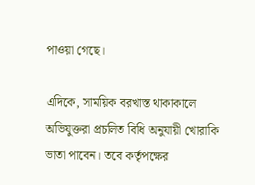পাওয়া গেছে।

এদিকে, সাময়িক বরখাস্ত থাকাকালে অভিযুক্তরা প্রচলিত বিধি অনুযায়ী খোরাকি ভাতা পাবেন। তবে কর্তৃপক্ষের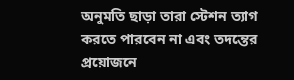অনুমতি ছাড়া তারা স্টেশন ত্যাগ করতে পারবেন না এবং তদন্তের প্রয়োজনে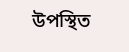উপস্থিত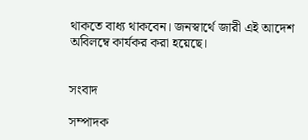থাকতে বাধ্য থাকবেন। জনস্বার্থে জারী এই আদেশ অবিলম্বে কার্যকর করা হয়েছে।


সংবাদ

সম্পাদক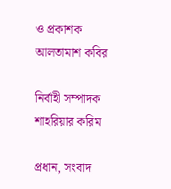ও প্রকাশক
আলতামাশ কবির

নির্বাহী সম্পাদক
শাহরিয়ার করিম

প্রধান, সংবাদ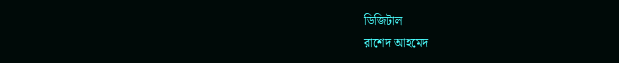ডিজিটাল
রাশেদ আহমেদ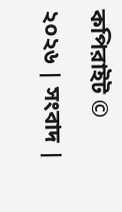কপিরাইট © ২০২৬ | সংবাদ |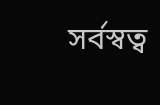সর্বস্বত্ব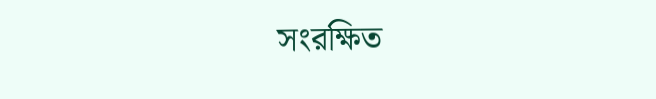সংরক্ষিত